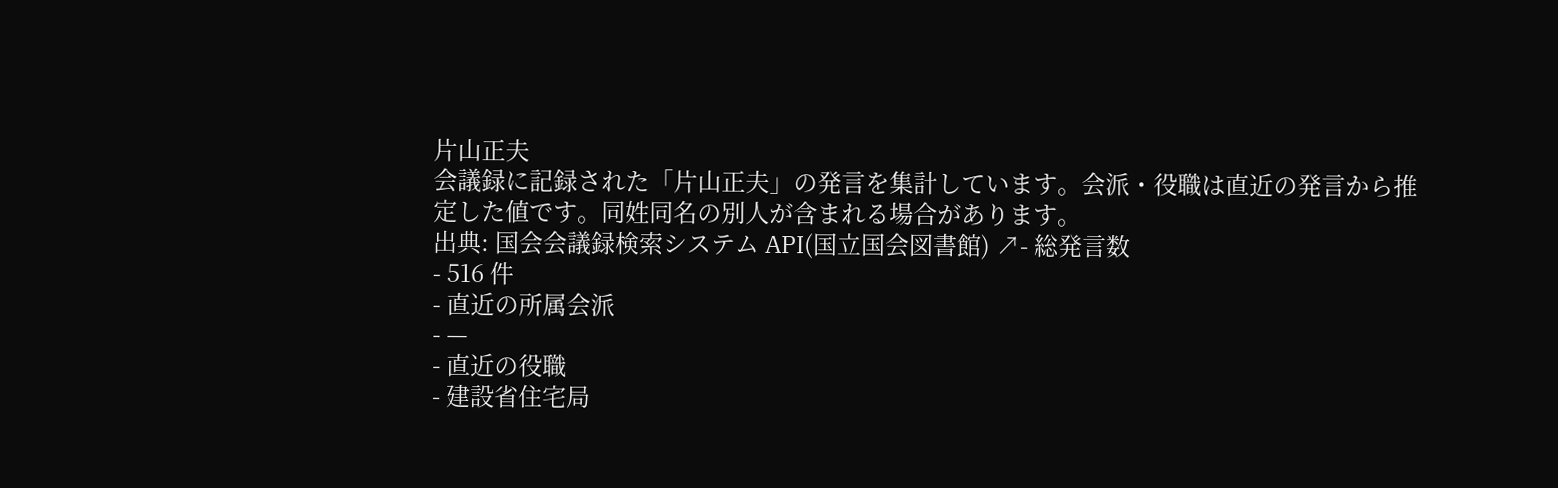片山正夫
会議録に記録された「片山正夫」の発言を集計しています。会派・役職は直近の発言から推定した値です。同姓同名の別人が含まれる場合があります。
出典: 国会会議録検索システム API(国立国会図書館) ↗- 総発言数
- 516 件
- 直近の所属会派
- —
- 直近の役職
- 建設省住宅局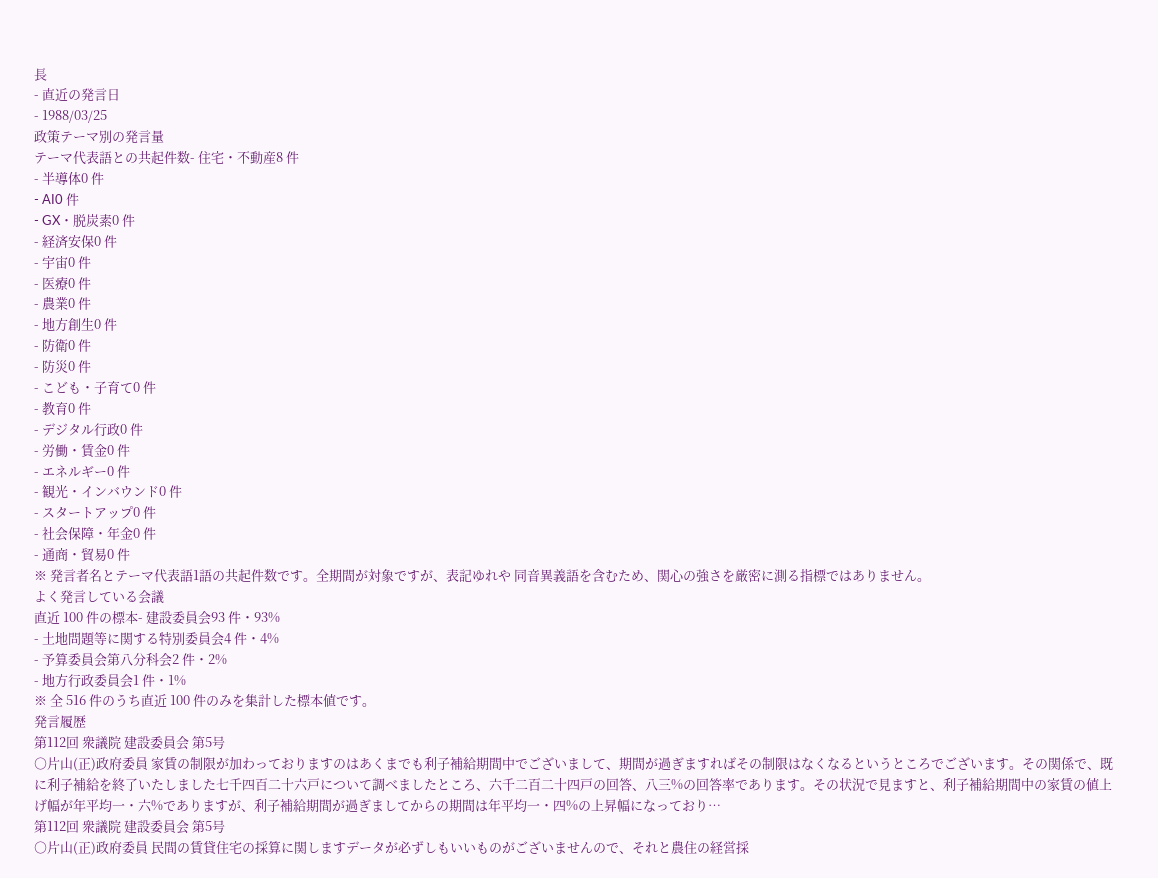長
- 直近の発言日
- 1988/03/25
政策テーマ別の発言量
テーマ代表語との共起件数- 住宅・不動産8 件
- 半導体0 件
- AI0 件
- GX・脱炭素0 件
- 経済安保0 件
- 宇宙0 件
- 医療0 件
- 農業0 件
- 地方創生0 件
- 防衛0 件
- 防災0 件
- こども・子育て0 件
- 教育0 件
- デジタル行政0 件
- 労働・賃金0 件
- エネルギー0 件
- 観光・インバウンド0 件
- スタートアップ0 件
- 社会保障・年金0 件
- 通商・貿易0 件
※ 発言者名とテーマ代表語1語の共起件数です。全期間が対象ですが、表記ゆれや 同音異義語を含むため、関心の強さを厳密に測る指標ではありません。
よく発言している会議
直近 100 件の標本- 建設委員会93 件・93%
- 土地問題等に関する特別委員会4 件・4%
- 予算委員会第八分科会2 件・2%
- 地方行政委員会1 件・1%
※ 全 516 件のうち直近 100 件のみを集計した標本値です。
発言履歴
第112回 衆議院 建設委員会 第5号
○片山(正)政府委員 家賃の制限が加わっておりますのはあくまでも利子補給期間中でございまして、期間が過ぎますればその制限はなくなるというところでございます。その関係で、既に利子補給を終了いたしました七千四百二十六戸について調べましたところ、六千二百二十四戸の回答、八三%の回答率であります。その状況で見ますと、利子補給期間中の家賃の値上げ幅が年平均一・六%でありますが、利子補給期間が過ぎましてからの期間は年平均一・四%の上昇幅になっており…
第112回 衆議院 建設委員会 第5号
○片山(正)政府委員 民間の賃貸住宅の採算に関しますデータが必ずしもいいものがございませんので、それと農住の経営採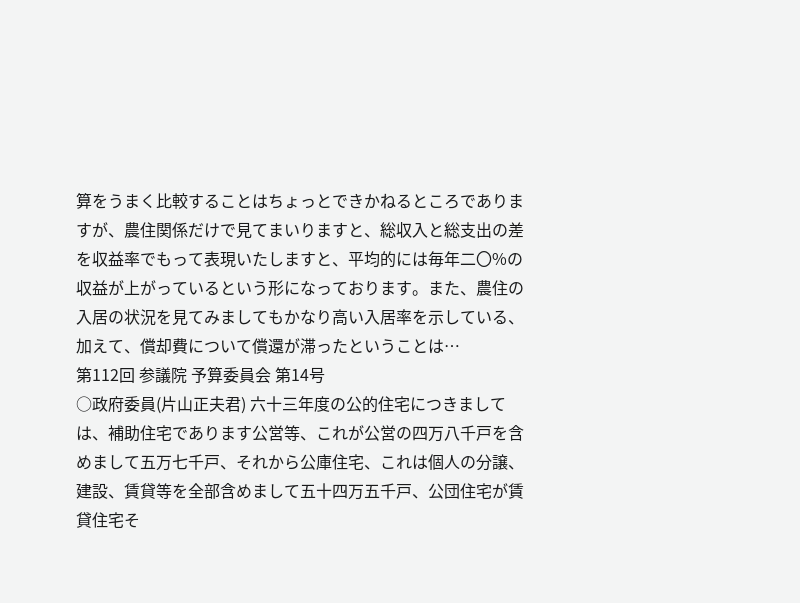算をうまく比較することはちょっとできかねるところでありますが、農住関係だけで見てまいりますと、総収入と総支出の差を収益率でもって表現いたしますと、平均的には毎年二〇%の収益が上がっているという形になっております。また、農住の入居の状況を見てみましてもかなり高い入居率を示している、加えて、償却費について償還が滞ったということは…
第112回 参議院 予算委員会 第14号
○政府委員(片山正夫君) 六十三年度の公的住宅につきましては、補助住宅であります公営等、これが公営の四万八千戸を含めまして五万七千戸、それから公庫住宅、これは個人の分譲、建設、賃貸等を全部含めまして五十四万五千戸、公団住宅が賃貸住宅そ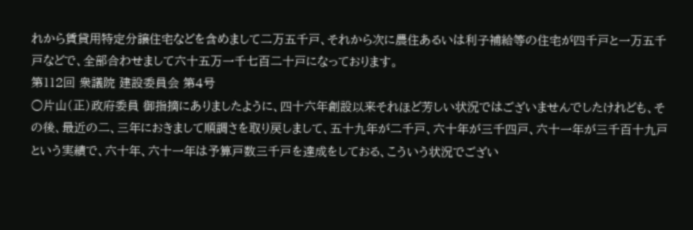れから賃貸用特定分譲住宅などを含めまして二万五千戸、それから次に農住あるいは利子補給等の住宅が四千戸と一万五千戸などで、全部合わせまして六十五万一千七百二十戸になっております。
第112回 衆議院 建設委員会 第4号
○片山(正)政府委員 御指摘にありましたように、四十六年創設以来それほど芳しい状況ではございませんでしたけれども、その後、最近の二、三年におきまして順調さを取り戻しまして、五十九年が二千戸、六十年が三千四戸、六十一年が三千百十九戸という実績で、六十年、六十一年は予算戸数三千戸を達成をしておる、こういう状況でござい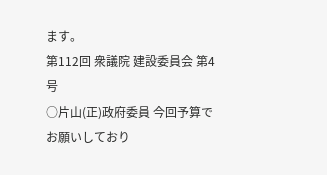ます。
第112回 衆議院 建設委員会 第4号
○片山(正)政府委員 今回予算でお願いしており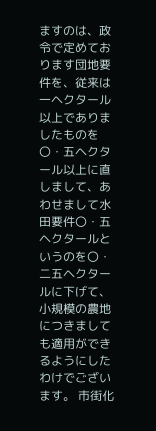ますのは、政令で定めております団地要件を、従来は一ヘクタール以上でありましたものを〇・五ヘクタール以上に直しまして、あわせまして水田要件〇・五ヘクタールというのを〇・二五ヘクタールに下げて、小規模の農地につきましても適用ができるようにしたわけでございます。 市街化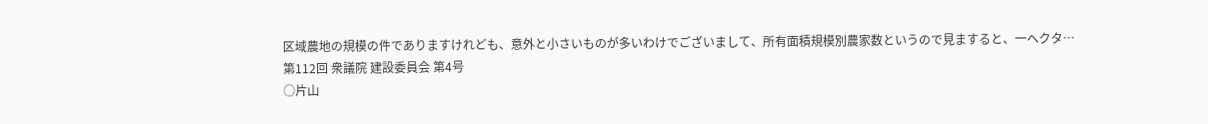区域農地の規模の件でありますけれども、意外と小さいものが多いわけでございまして、所有面積規模別農家数というので見ますると、一ヘクタ…
第112回 衆議院 建設委員会 第4号
○片山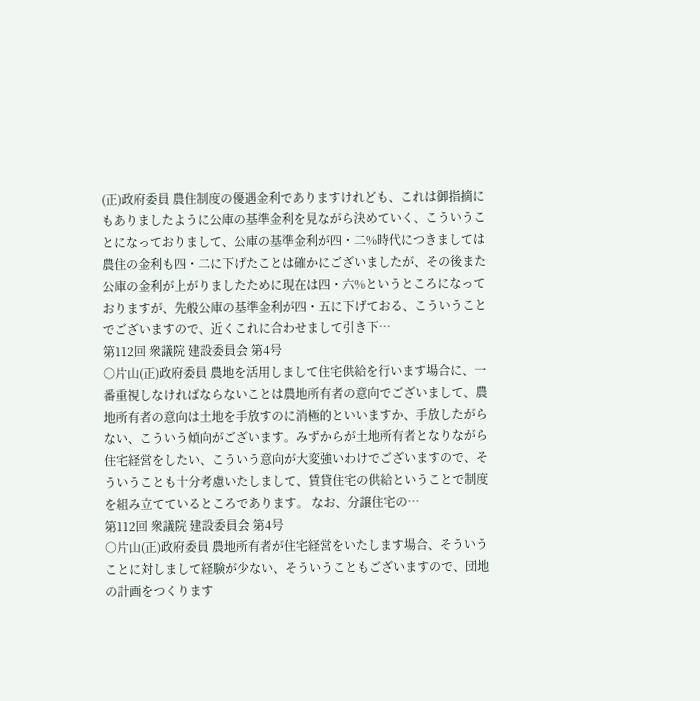(正)政府委員 農住制度の優遇金利でありますけれども、これは御指摘にもありましたように公庫の基準金利を見ながら決めていく、こういうことになっておりまして、公庫の基準金利が四・二%時代につきましては農住の金利も四・二に下げたことは確かにございましたが、その後また公庫の金利が上がりましたために現在は四・六%というところになっておりますが、先般公庫の基準金利が四・五に下げておる、こういうことでございますので、近くこれに合わせまして引き下…
第112回 衆議院 建設委員会 第4号
○片山(正)政府委員 農地を活用しまして住宅供給を行います場合に、一番重視しなければならないことは農地所有者の意向でございまして、農地所有者の意向は土地を手放すのに消極的といいますか、手放したがらない、こういう傾向がございます。みずからが土地所有者となりながら住宅経営をしたい、こういう意向が大変強いわけでございますので、そういうことも十分考慮いたしまして、賃貸住宅の供給ということで制度を組み立てているところであります。 なお、分譲住宅の…
第112回 衆議院 建設委員会 第4号
○片山(正)政府委員 農地所有者が住宅経営をいたします場合、そういうことに対しまして経験が少ない、そういうこともございますので、団地の計画をつくります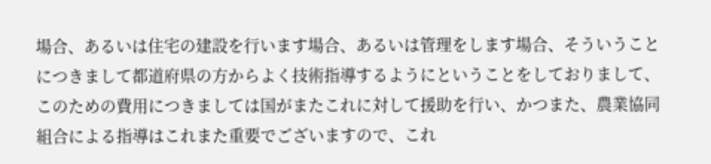場合、あるいは住宅の建設を行います場合、あるいは管理をします場合、そういうことにつきまして都道府県の方からよく技術指導するようにということをしておりまして、このための費用につきましては国がまたこれに対して援助を行い、かつまた、農業協同組合による指導はこれまた重要でございますので、これ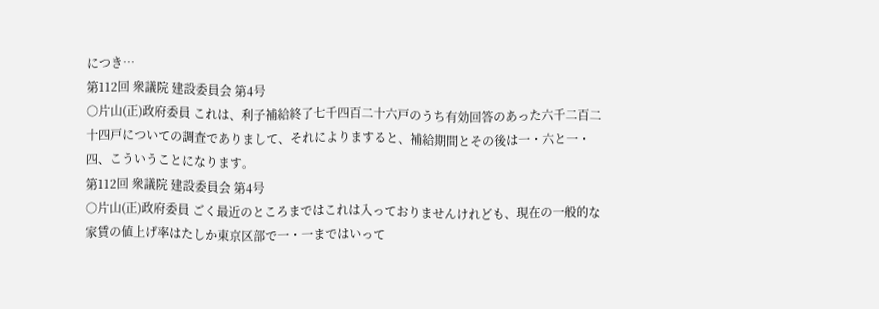につき…
第112回 衆議院 建設委員会 第4号
○片山(正)政府委員 これは、利子補給終了七千四百二十六戸のうち有効回答のあった六千二百二十四戸についての調査でありまして、それによりますると、補給期間とその後は一・六と一・四、こういうことになります。
第112回 衆議院 建設委員会 第4号
○片山(正)政府委員 ごく最近のところまではこれは入っておりませんけれども、現在の一般的な家賃の値上げ率はたしか東京区部で一・一まではいって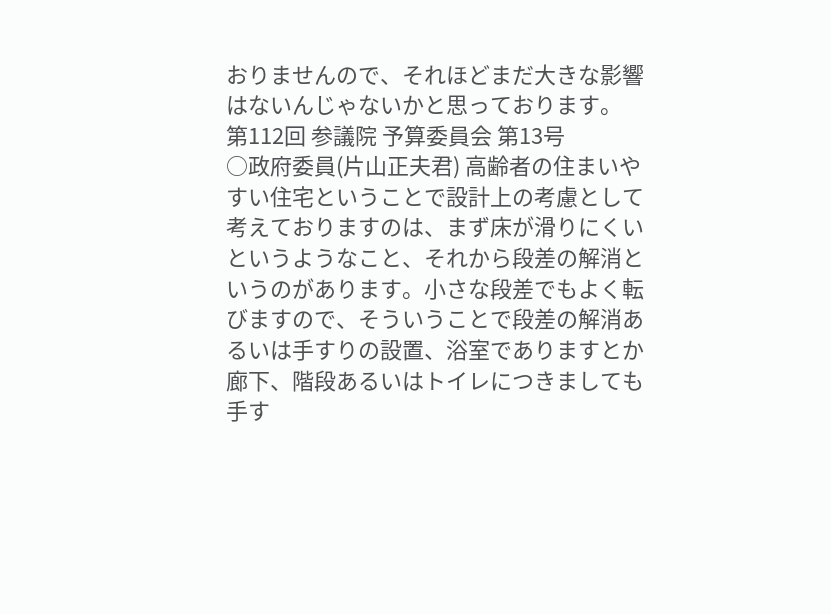おりませんので、それほどまだ大きな影響はないんじゃないかと思っております。
第112回 参議院 予算委員会 第13号
○政府委員(片山正夫君) 高齢者の住まいやすい住宅ということで設計上の考慮として考えておりますのは、まず床が滑りにくいというようなこと、それから段差の解消というのがあります。小さな段差でもよく転びますので、そういうことで段差の解消あるいは手すりの設置、浴室でありますとか廊下、階段あるいはトイレにつきましても手す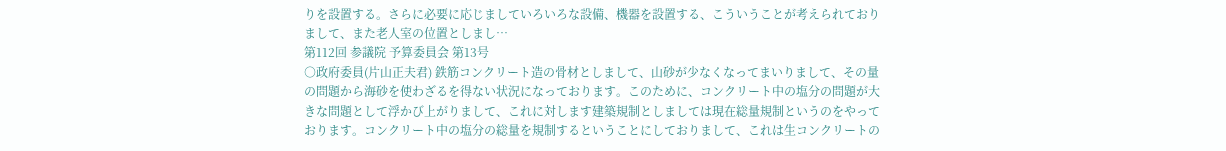りを設置する。さらに必要に応じましていろいろな設備、機器を設置する、こういうことが考えられておりまして、また老人室の位置としまし…
第112回 参議院 予算委員会 第13号
○政府委員(片山正夫君) 鉄筋コンクリート造の骨材としまして、山砂が少なくなってまいりまして、その量の問題から海砂を使わざるを得ない状況になっております。このために、コンクリート中の塩分の問題が大きな問題として浮かび上がりまして、これに対します建築規制としましては現在総量規制というのをやっております。コンクリート中の塩分の総量を規制するということにしておりまして、これは生コンクリートの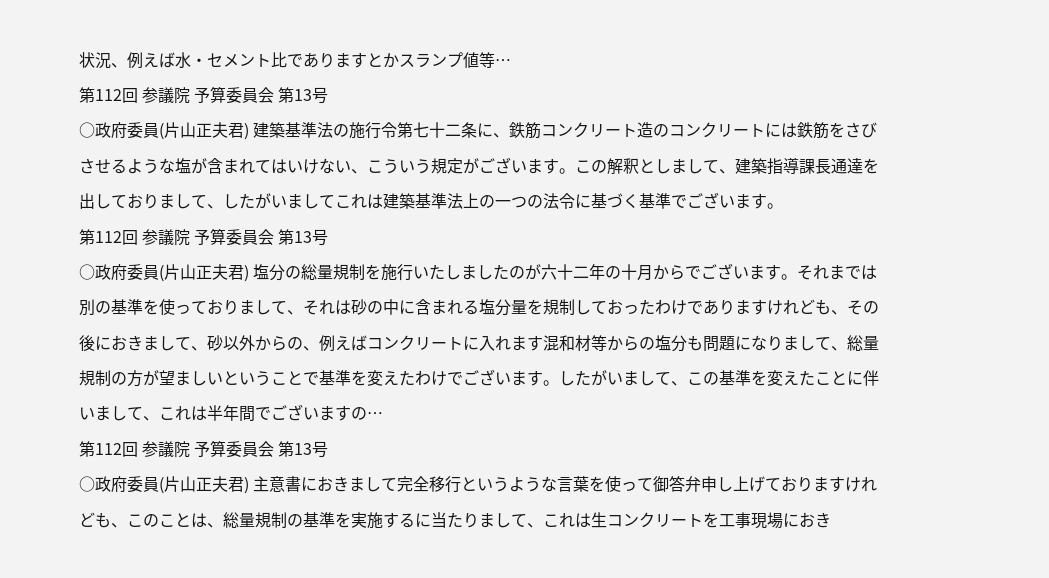状況、例えば水・セメント比でありますとかスランプ値等…
第112回 参議院 予算委員会 第13号
○政府委員(片山正夫君) 建築基準法の施行令第七十二条に、鉄筋コンクリート造のコンクリートには鉄筋をさびさせるような塩が含まれてはいけない、こういう規定がございます。この解釈としまして、建築指導課長通達を出しておりまして、したがいましてこれは建築基準法上の一つの法令に基づく基準でございます。
第112回 参議院 予算委員会 第13号
○政府委員(片山正夫君) 塩分の総量規制を施行いたしましたのが六十二年の十月からでございます。それまでは別の基準を使っておりまして、それは砂の中に含まれる塩分量を規制しておったわけでありますけれども、その後におきまして、砂以外からの、例えばコンクリートに入れます混和材等からの塩分も問題になりまして、総量規制の方が望ましいということで基準を変えたわけでございます。したがいまして、この基準を変えたことに伴いまして、これは半年間でございますの…
第112回 参議院 予算委員会 第13号
○政府委員(片山正夫君) 主意書におきまして完全移行というような言葉を使って御答弁申し上げておりますけれども、このことは、総量規制の基準を実施するに当たりまして、これは生コンクリートを工事現場におき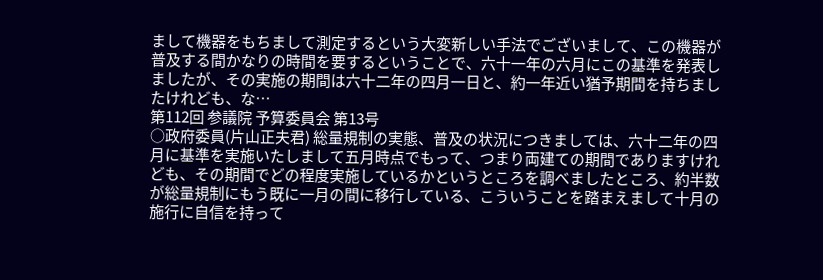まして機器をもちまして測定するという大変新しい手法でございまして、この機器が普及する間かなりの時間を要するということで、六十一年の六月にこの基準を発表しましたが、その実施の期間は六十二年の四月一日と、約一年近い猶予期間を持ちましたけれども、な…
第112回 参議院 予算委員会 第13号
○政府委員(片山正夫君) 総量規制の実態、普及の状況につきましては、六十二年の四月に基準を実施いたしまして五月時点でもって、つまり両建ての期間でありますけれども、その期間でどの程度実施しているかというところを調べましたところ、約半数が総量規制にもう既に一月の間に移行している、こういうことを踏まえまして十月の施行に自信を持って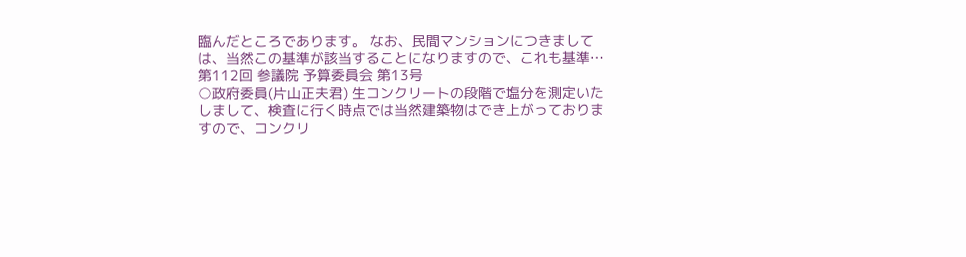臨んだところであります。 なお、民間マンションにつきましては、当然この基準が該当することになりますので、これも基準…
第112回 参議院 予算委員会 第13号
○政府委員(片山正夫君) 生コンクリートの段階で塩分を測定いたしまして、検査に行く時点では当然建築物はでき上がっておりますので、コンクリ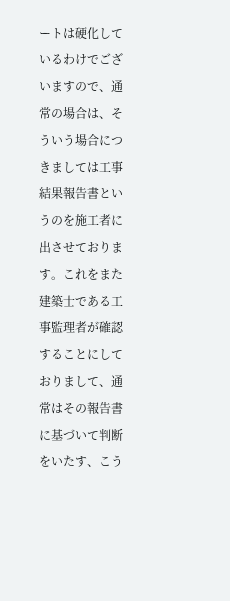ートは硬化しているわけでございますので、通常の場合は、そういう場合につきましては工事結果報告書というのを施工者に出させております。これをまた建築士である工事監理者が確認することにしておりまして、通常はその報告書に基づいて判断をいたす、こう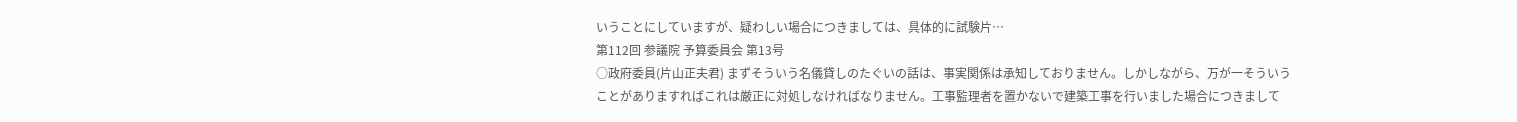いうことにしていますが、疑わしい場合につきましては、具体的に試験片…
第112回 参議院 予算委員会 第13号
○政府委員(片山正夫君) まずそういう名儀貸しのたぐいの話は、事実関係は承知しておりません。しかしながら、万が一そういうことがありますればこれは厳正に対処しなければなりません。工事監理者を置かないで建築工事を行いました場合につきまして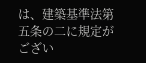は、建築基準法第五条の二に規定がござい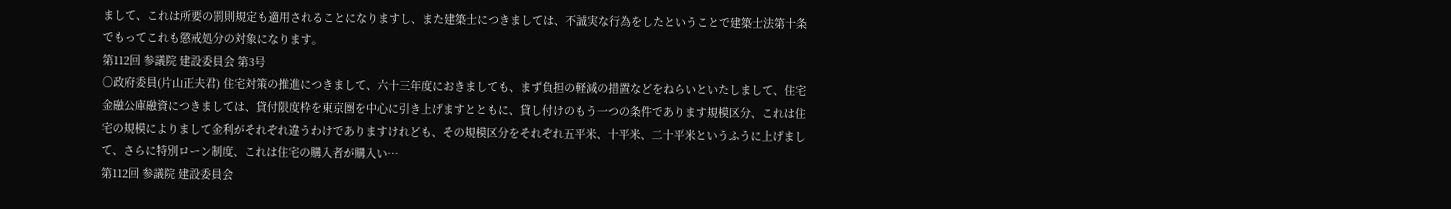まして、これは所要の罰則規定も適用されることになりますし、また建築士につきましては、不誠実な行為をしたということで建築士法第十条でもってこれも懲戒処分の対象になります。
第112回 参議院 建設委員会 第3号
○政府委員(片山正夫君) 住宅対策の推進につきまして、六十三年度におきましても、まず負担の軽減の措置などをねらいといたしまして、住宅金融公庫融資につきましては、貸付限度枠を東京圏を中心に引き上げますとともに、貸し付けのもう一つの条件であります規模区分、これは住宅の規模によりまして金利がそれぞれ違うわけでありますけれども、その規模区分をそれぞれ五平米、十平米、二十平米というふうに上げまして、さらに特別ローン制度、これは住宅の購入者が購入い…
第112回 参議院 建設委員会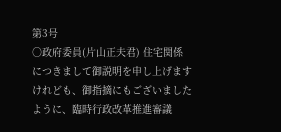第3号
○政府委員(片山正夫君) 住宅関係につきまして御説明を申し上げますけれども、御指摘にもございましたように、臨時行政改革推進審議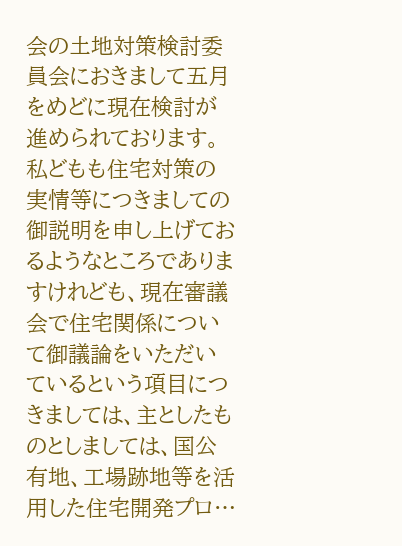会の土地対策検討委員会におきまして五月をめどに現在検討が進められております。 私どもも住宅対策の実情等につきましての御説明を申し上げておるようなところでありますけれども、現在審議会で住宅関係について御議論をいただいているという項目につきましては、主としたものとしましては、国公有地、工場跡地等を活用した住宅開発プロ…